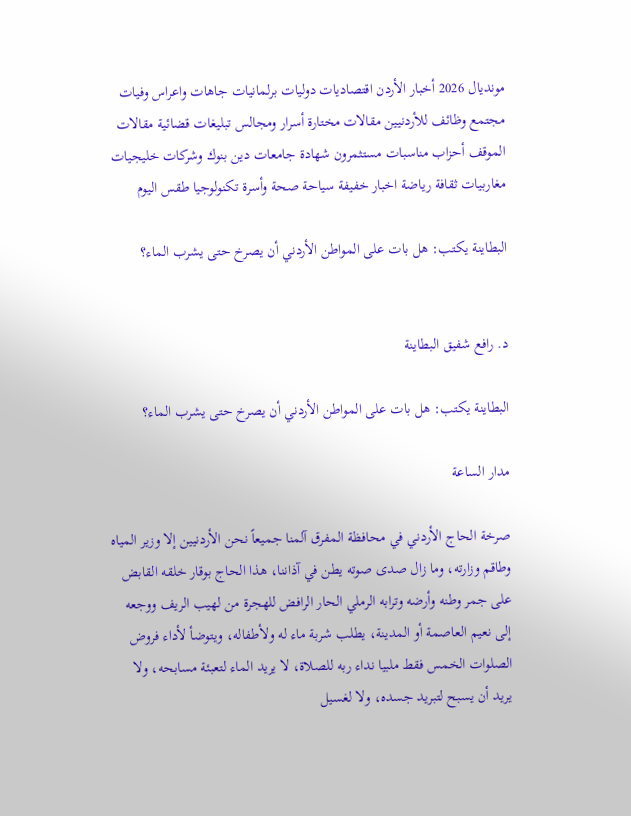مونديال 2026 أخبار الأردن اقتصاديات دوليات برلمانيات جاهات واعراس وفيات مجتمع وظائف للأردنيين مقالات مختارة أسرار ومجالس تبليغات قضائية مقالات الموقف أحزاب مناسبات مستثمرون شهادة جامعات دين بنوك وشركات خليجيات مغاربيات ثقافة رياضة اخبار خفيفة سياحة صحة وأسرة تكنولوجيا طقس اليوم

البطاينة يكتب: هل بات على المواطن الأردني أن يصرخ حتى يشرب الماء؟


د. رافع شفيق البطاينة

البطاينة يكتب: هل بات على المواطن الأردني أن يصرخ حتى يشرب الماء؟

مدار الساعة

صرخة الحاج الأردني في محافظة المفرق آلمنا جميعاً نحن الأردنيين إلا وزير المياه وطاقم وزارته، وما زال صدى صوته يطن في آذاننا، هذا الحاج بوقار خلقه القابض على جمر وطنه وأرضه وترابه الرملي الحار الرافض للهجرة من لهيب الريف ووجعه إلى نعيم العاصمة أو المدينة، يطلب شربة ماء له ولأطفاله، ويتوضأ لأداء فروض الصلوات الخمس فقط ملبيا نداء ربه للصلاة، لا يريد الماء لتعبئة مسابحه، ولا يريد أن يسبح لتبريد جسده، ولا لغسيل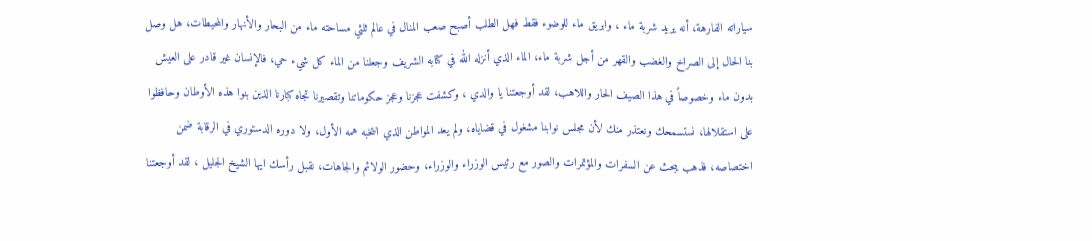سياراته الفارهة، أنه يريد شربة ماء ، وابريق ماء للوضوء فقط فهل الطلب أصبح صعب المنال في عالم ثلثي مساحته ماء من البحار والأنهار والمحيطات، هل وصل بنا الحال إلى الصراخ والغضب والقهر من أجل شربة ماء، الماء الذي أنزله الله في كتابه الشريف وجعلنا من الماء كل شيء حي، فالإنسان غير قادر على العيش بدون ماء وخصوصاً في هذا الصيف الحار واللاهب، لقد أوجعتنا يا والدي ، وكشفت عجزنا وعجز حكوماتنا وتقصيرنا تجاه كبارنا الذين بنوا هذه الأوطان وحافظوا على استقلالها، نستسمحك ونعتذر منك لأن مجلس نوابنا مشغول في قضاياه، ولم يعد المواطن الذي انتخبه همه الأول، ولا دوره الدستوري في الرقابة ضمن اختصاصه، فذهب يبحث عن السفرات والمؤتمرات والصور مع رئيس الوزراء والوزراء، وحضور الولائم والجاهات، نقبل رأسك ايها الشيخ الجليل ، لقد أوجعتنا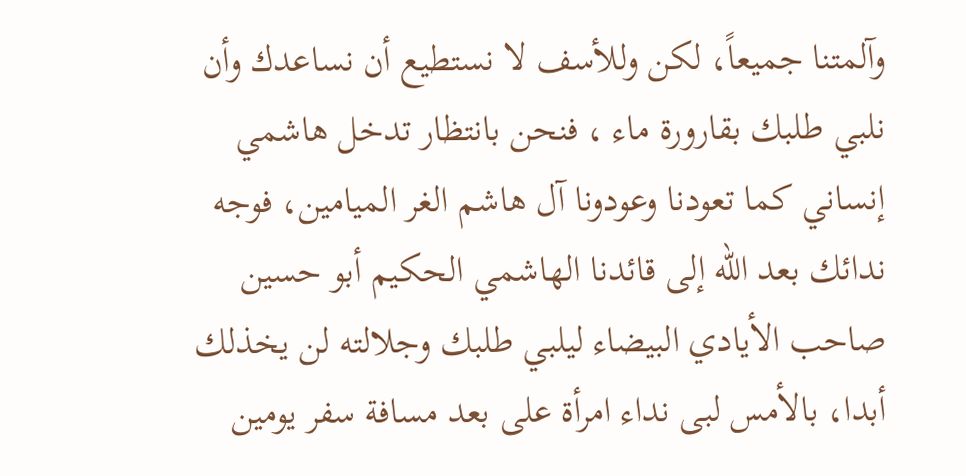وآلمتنا جميعاً، لكن وللأسف لا نستطيع أن نساعدك وأن نلبي طلبك بقارورة ماء ، فنحن بانتظار تدخل هاشمي إنساني كما تعودنا وعودونا آل هاشم الغر الميامين، فوجه ندائك بعد الله إلى قائدنا الهاشمي الحكيم أبو حسين صاحب الأيادي البيضاء ليلبي طلبك وجلالته لن يخذلك أبدا، بالأمس لبى نداء امرأة على بعد مسافة سفر يومين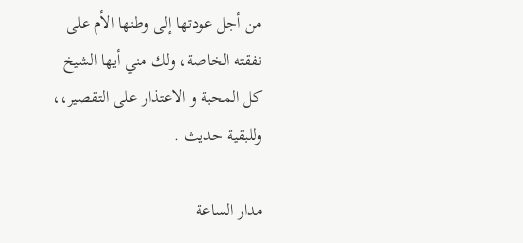من أجل عودتها إلى وطنها الأم على نفقته الخاصة، ولك مني أيها الشيخ كل المحبة و الاعتذار على التقصير،، وللبقية حديث .

مدار الساعة